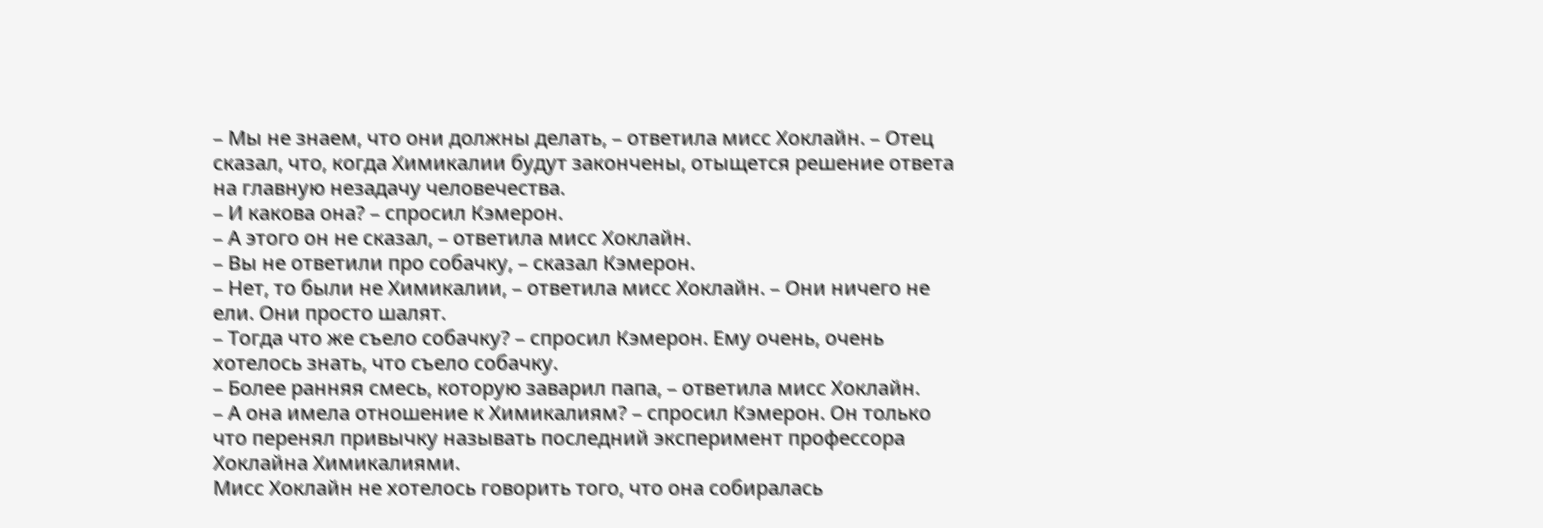– Мы не знаем, что они должны делать, – ответила мисс Хоклайн. – Отец сказал, что, когда Химикалии будут закончены, отыщется решение ответа на главную незадачу человечества.
– И какова она? – спросил Кэмерон.
– А этого он не сказал, – ответила мисс Хоклайн.
– Вы не ответили про собачку, – сказал Кэмерон.
– Нет, то были не Химикалии, – ответила мисс Хоклайн. – Они ничего не ели. Они просто шалят.
– Тогда что же съело собачку? – спросил Кэмерон. Ему очень, очень хотелось знать, что съело собачку.
– Более ранняя смесь, которую заварил папа, – ответила мисс Хоклайн.
– А она имела отношение к Химикалиям? – спросил Кэмерон. Он только что перенял привычку называть последний эксперимент профессора Хоклайна Химикалиями.
Мисс Хоклайн не хотелось говорить того, что она собиралась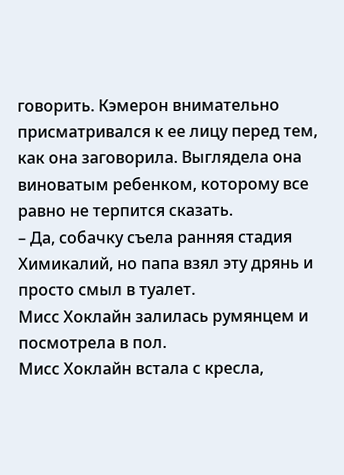говорить. Кэмерон внимательно присматривался к ее лицу перед тем, как она заговорила. Выглядела она виноватым ребенком, которому все равно не терпится сказать.
– Да, собачку съела ранняя стадия Химикалий, но папа взял эту дрянь и просто смыл в туалет.
Мисс Хоклайн залилась румянцем и посмотрела в пол.
Мисс Хоклайн встала с кресла,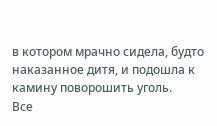в котором мрачно сидела, будто наказанное дитя, и подошла к камину поворошить уголь.
Все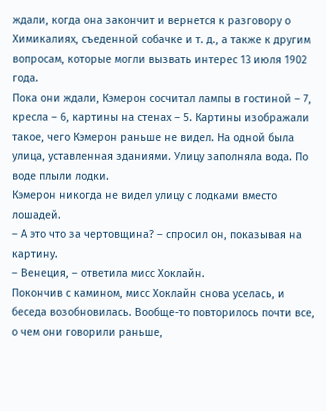ждали, когда она закончит и вернется к разговору о Химикалиях, съеденной собачке и т. д., а также к другим вопросам, которые могли вызвать интерес 13 июля 1902 года.
Пока они ждали, Кэмерон сосчитал лампы в гостиной – 7, кресла – 6, картины на стенах – 5. Картины изображали такое, чего Кэмерон раньше не видел. На одной была улица, уставленная зданиями. Улицу заполняла вода. По воде плыли лодки.
Кэмерон никогда не видел улицу с лодками вместо лошадей.
– А это что за чертовщина? – спросил он, показывая на картину.
– Венеция, – ответила мисс Хоклайн.
Покончив с камином, мисс Хоклайн снова уселась, и беседа возобновилась. Вообще-то повторилось почти все, о чем они говорили раньше,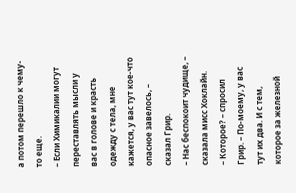а потом перешло к чему-то еще.
– Если Химикалии могут переставлять мысли у вас в голове и красть одежду с тела, мне кажется, у вас тут кое-что опасное завелось, – сказал Грир.
– Нас беспокоит чудище, – сказала мисс Хоклайн.
– Которое? – спросил Грир. – По-моему, у вас тут их два. И с тем, которое за железной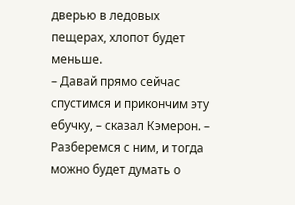дверью в ледовых пещерах, хлопот будет меньше.
– Давай прямо сейчас спустимся и прикончим эту ебучку, – сказал Кэмерон. – Разберемся с ним, и тогда можно будет думать о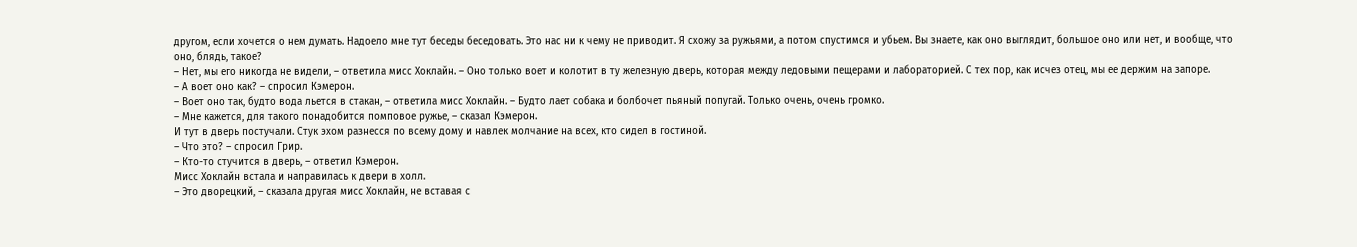другом, если хочется о нем думать. Надоело мне тут беседы беседовать. Это нас ни к чему не приводит. Я схожу за ружьями, а потом спустимся и убьем. Вы знаете, как оно выглядит, большое оно или нет, и вообще, что оно, блядь, такое?
– Нет, мы его никогда не видели, – ответила мисс Хоклайн. – Оно только воет и колотит в ту железную дверь, которая между ледовыми пещерами и лабораторией. С тех пор, как исчез отец, мы ее держим на запоре.
– А воет оно как? – спросил Кэмерон.
– Воет оно так, будто вода льется в стакан, – ответила мисс Хоклайн. – Будто лает собака и болбочет пьяный попугай. Только очень, очень громко.
– Мне кажется, для такого понадобится помповое ружье, – сказал Кэмерон.
И тут в дверь постучали. Стук эхом разнесся по всему дому и навлек молчание на всех, кто сидел в гостиной.
– Что это? – спросил Грир.
– Кто-то стучится в дверь, – ответил Кэмерон.
Мисс Хоклайн встала и направилась к двери в холл.
– Это дворецкий, – сказала другая мисс Хоклайн, не вставая с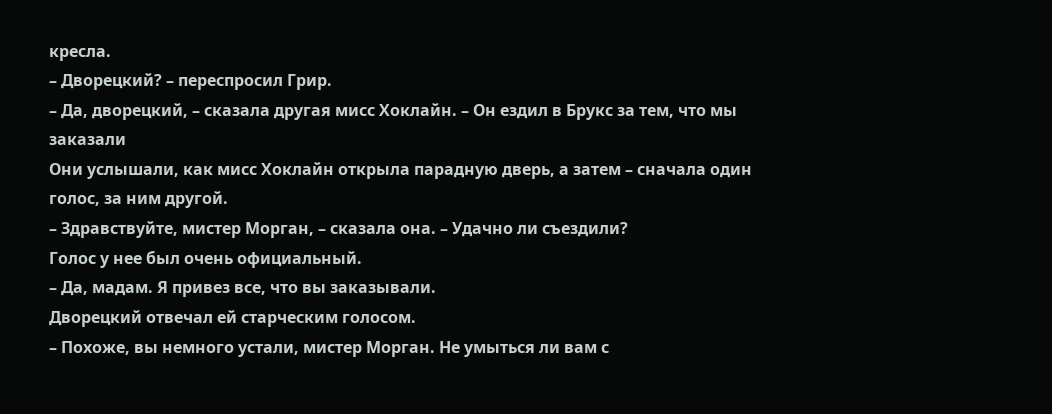кресла.
– Дворецкий? – переспросил Грир.
– Да, дворецкий, – сказала другая мисс Хоклайн. – Он ездил в Брукс за тем, что мы заказали
Они услышали, как мисс Хоклайн открыла парадную дверь, а затем – сначала один голос, за ним другой.
– Здравствуйте, мистер Морган, – сказала она. – Удачно ли съездили?
Голос у нее был очень официальный.
– Да, мадам. Я привез все, что вы заказывали.
Дворецкий отвечал ей старческим голосом.
– Похоже, вы немного устали, мистер Морган. Не умыться ли вам с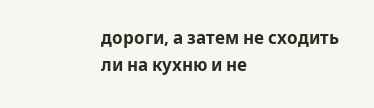дороги, а затем не сходить ли на кухню и не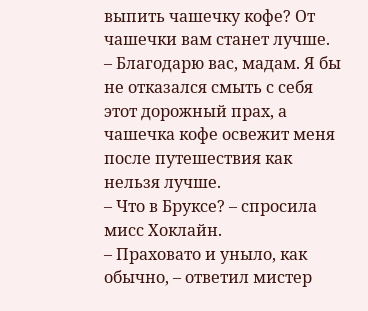выпить чашечку кофе? От чашечки вам станет лучше.
– Благодарю вас, мадам. Я бы не отказался смыть с себя этот дорожный прах, а чашечка кофе освежит меня после путешествия как нельзя лучше.
– Что в Бруксе? – спросила мисс Хоклайн.
– Праховато и уныло, как обычно, – ответил мистер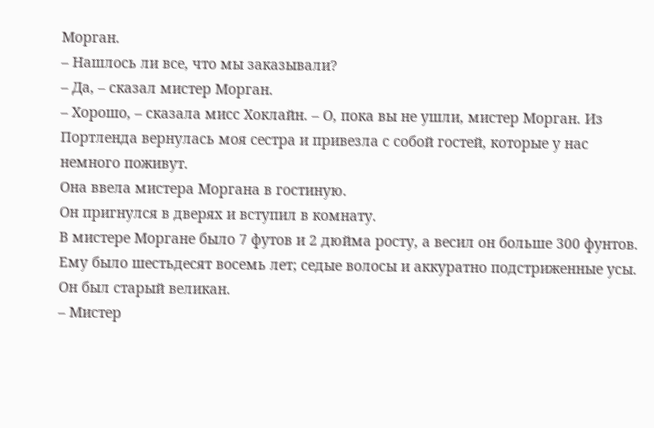Морган.
– Нашлось ли все, что мы заказывали?
– Да, – сказал мистер Морган.
– Хорошо, – сказала мисс Хоклайн. – О, пока вы не ушли, мистер Морган. Из Портленда вернулась моя сестра и привезла с собой гостей, которые у нас немного поживут.
Она ввела мистера Моргана в гостиную.
Он пригнулся в дверях и вступил в комнату.
В мистере Моргане было 7 футов и 2 дюйма росту, а весил он больше 300 фунтов. Ему было шестьдесят восемь лет; седые волосы и аккуратно подстриженные усы. Он был старый великан.
– Мистер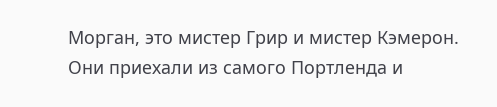Морган, это мистер Грир и мистер Кэмерон. Они приехали из самого Портленда и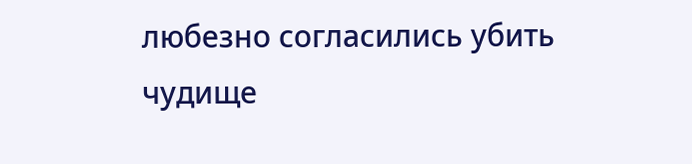любезно согласились убить чудище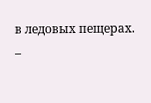в ледовых пещерах.
–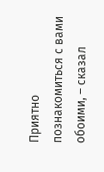Приятно познакомиться с вами обоими, – сказал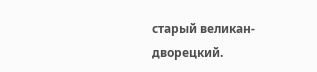старый великан-дворецкий.